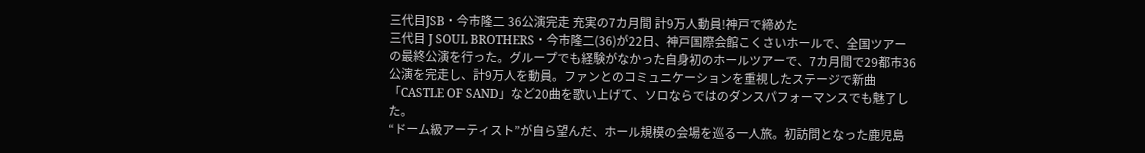三代目JSB・今市隆二 36公演完走 充実の7カ月間 計9万人動員!神戸で締めた
三代目 J SOUL BROTHERS・今市隆二(36)が22日、神戸国際会館こくさいホールで、全国ツアーの最終公演を行った。グループでも経験がなかった自身初のホールツアーで、7カ月間で29都市36公演を完走し、計9万人を動員。ファンとのコミュニケーションを重視したステージで新曲「CASTLE OF SAND」など20曲を歌い上げて、ソロならではのダンスパフォーマンスでも魅了した。
“ドーム級アーティスト”が自ら望んだ、ホール規模の会場を巡る一人旅。初訪問となった鹿児島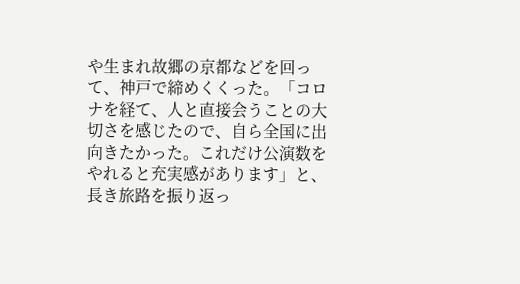や生まれ故郷の京都などを回って、神戸で締めくくった。「コロナを経て、人と直接会うことの大切さを感じたので、自ら全国に出向きたかった。これだけ公演数をやれると充実感があります」と、長き旅路を振り返っ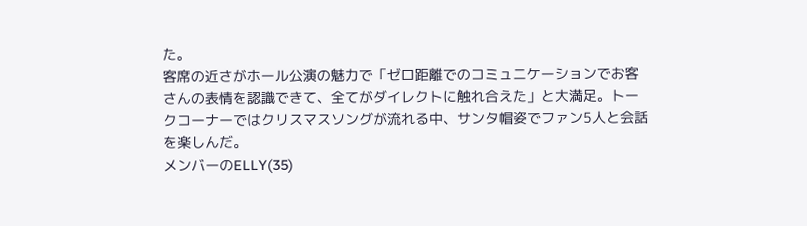た。
客席の近さがホール公演の魅力で「ゼロ距離でのコミュニケーションでお客さんの表情を認識できて、全てがダイレクトに触れ合えた」と大満足。トークコーナーではクリスマスソングが流れる中、サンタ帽姿でファン5人と会話を楽しんだ。
メンバーのELLY(35)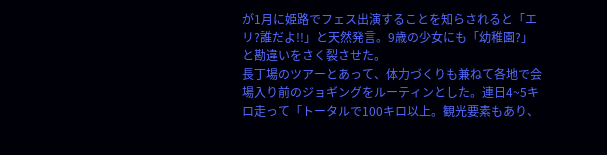が1月に姫路でフェス出演することを知らされると「エリ?誰だよ!!」と天然発言。9歳の少女にも「幼稚園?」と勘違いをさく裂させた。
長丁場のツアーとあって、体力づくりも兼ねて各地で会場入り前のジョギングをルーティンとした。連日4~5キロ走って「トータルで100キロ以上。観光要素もあり、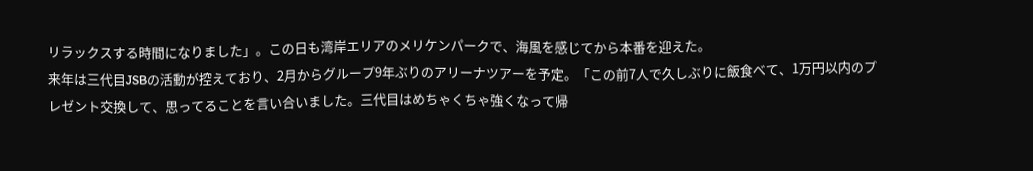リラックスする時間になりました」。この日も湾岸エリアのメリケンパークで、海風を感じてから本番を迎えた。
来年は三代目JSBの活動が控えており、2月からグループ9年ぶりのアリーナツアーを予定。「この前7人で久しぶりに飯食べて、1万円以内のプレゼント交換して、思ってることを言い合いました。三代目はめちゃくちゃ強くなって帰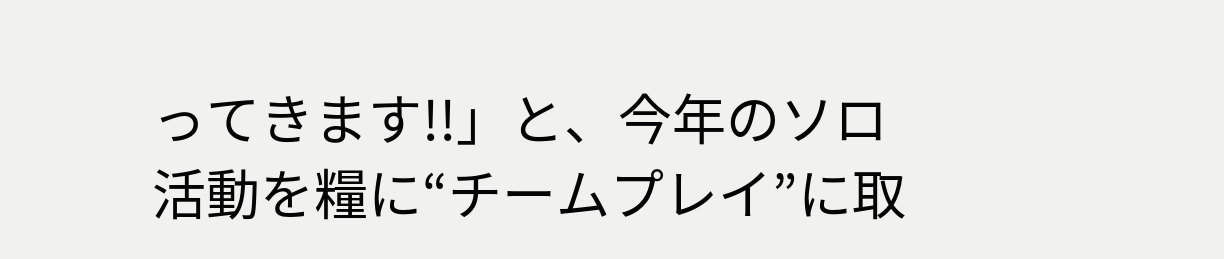ってきます!!」と、今年のソロ活動を糧に“チームプレイ”に取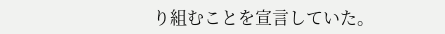り組むことを宣言していた。